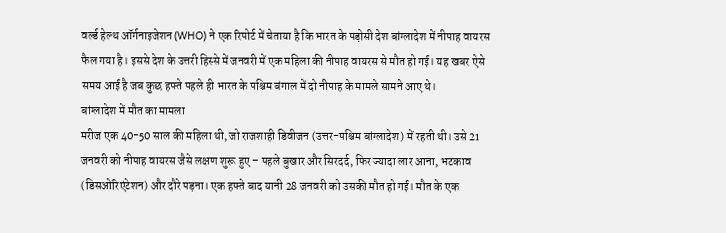वर्ल्ड हेल्थ ऑर्गनाइजेशन (WHO) ने एक रिपोर्ट में चेताया है कि भारत के पड़ोसी देश बांग्लादेश में नीपाह वायरस फैल गया है। इससे देश के उत्तरी हिस्से में जनवरी में एक महिला की नीपाह वायरस से मौत हो गई। यह खबर ऐसे समय आई है जब कुछ हफ्ते पहले ही भारत के पश्चिम बंगाल में दो नीपाह के मामले सामने आए थे।
बांग्लादेश में मौत का मामला
मरीज एक 40-50 साल की महिला थी, जो राजशाही डिवीजन (उत्तर-पश्चिम बांग्लादेश) में रहती थी। उसे 21 जनवरी को नीपाह वायरस जैसे लक्षण शुरू हुए – पहले बुखार और सिरदर्द, फिर ज्यादा लार आना, भटकाव (डिसओरिएंटेशन) और दौरे पड़ना। एक हफ्ते बाद यानी 28 जनवरी को उसकी मौत हो गई। मौत के एक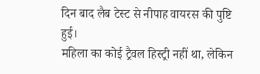दिन बाद लैब टेस्ट से नीपाह वायरस की पुष्टि हुई।
महिला का कोई ट्रैवल हिस्ट्री नहीं था, लेकिन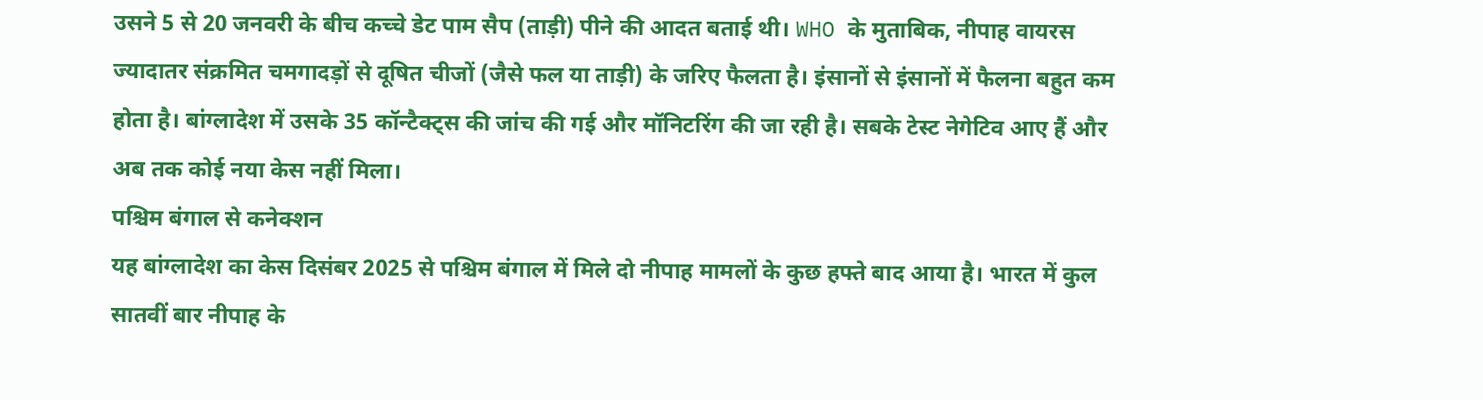उसने 5 से 20 जनवरी के बीच कच्चे डेट पाम सैप (ताड़ी) पीने की आदत बताई थी। WHO के मुताबिक, नीपाह वायरस ज्यादातर संक्रमित चमगादड़ों से दूषित चीजों (जैसे फल या ताड़ी) के जरिए फैलता है। इंसानों से इंसानों में फैलना बहुत कम होता है। बांग्लादेश में उसके 35 कॉन्टैक्ट्स की जांच की गई और मॉनिटरिंग की जा रही है। सबके टेस्ट नेगेटिव आए हैं और अब तक कोई नया केस नहीं मिला।
पश्चिम बंगाल से कनेक्शन
यह बांग्लादेश का केस दिसंबर 2025 से पश्चिम बंगाल में मिले दो नीपाह मामलों के कुछ हफ्ते बाद आया है। भारत में कुल सातवीं बार नीपाह के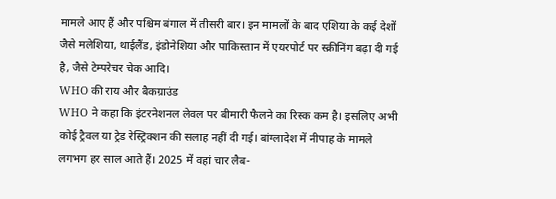मामले आए हैं और पश्चिम बंगाल में तीसरी बार। इन मामलों के बाद एशिया के कई देशों जैसे मलेशिया, थाईलैंड, इंडोनेशिया और पाकिस्तान में एयरपोर्ट पर स्क्रीनिंग बढ़ा दी गई है, जैसे टेम्परेचर चेक आदि।
WHO की राय और बैकग्राउंड
WHO ने कहा कि इंटरनेशनल लेवल पर बीमारी फैलने का रिस्क कम है। इसलिए अभी कोई ट्रैवल या ट्रेड रेस्ट्रिक्शन की सलाह नहीं दी गई। बांग्लादेश में नीपाह के मामले लगभग हर साल आते हैं। 2025 में वहां चार लैब-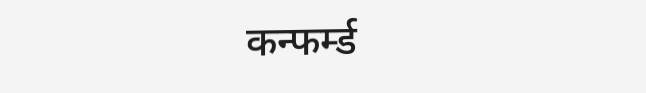कन्फर्म्ड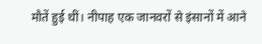मौतें हुई थीं। नीपाह एक जानवरों से इंसानों में आने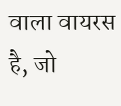वाला वायरस है, जो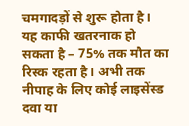चमगादड़ों से शुरू होता है। यह काफी खतरनाक हो सकता है – 75% तक मौत का रिस्क रहता है। अभी तक नीपाह के लिए कोई लाइसेंस्ड दवा या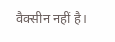वैक्सीन नहीं है।